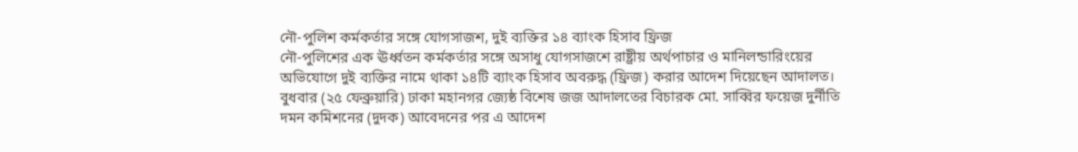নৌ-পুলিশ কর্মকর্তার সঙ্গে যোগসাজশ, দুই ব্যক্তির ১৪ ব্যাংক হিসাব ফ্রিজ
নৌ-পুলিশের এক ঊর্ধ্বতন কর্মকর্তার সঙ্গে অসাধু যোগসাজশে রাষ্ট্রীয় অর্থপাচার ও মানিলন্ডারিংয়ের অভিযোগে দুই ব্যক্তির নামে থাকা ১৪টি ব্যাংক হিসাব অবরুদ্ধ (ফ্রিজ) করার আদেশ দিয়েছেন আদালত। বুধবার (২৫ ফেব্রুয়ারি) ঢাকা মহানগর জ্যেষ্ঠ বিশেষ জজ আদালতের বিচারক মো. সাব্বির ফয়েজ দুর্নীতি দমন কমিশনের (দুদক) আবেদনের পর এ আদেশ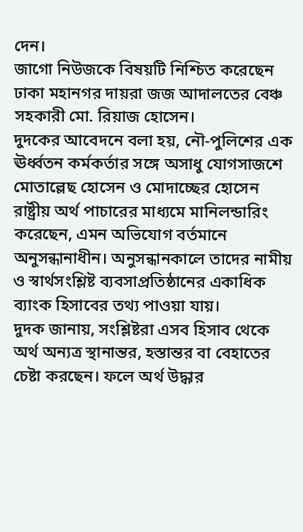দেন।
জাগো নিউজকে বিষয়টি নিশ্চিত করেছেন ঢাকা মহানগর দায়রা জজ আদালতের বেঞ্চ সহকারী মো. রিয়াজ হোসেন।
দুদকের আবেদনে বলা হয়, নৌ-পুলিশের এক ঊর্ধ্বতন কর্মকর্তার সঙ্গে অসাধু যোগসাজশে মোতাল্লেছ হোসেন ও মোদাচ্ছের হোসেন রাষ্ট্রীয় অর্থ পাচারের মাধ্যমে মানিলন্ডারিং করেছেন, এমন অভিযোগ বর্তমানে অনুসন্ধানাধীন। অনুসন্ধানকালে তাদের নামীয় ও স্বার্থসংশ্লিষ্ট ব্যবসাপ্রতিষ্ঠানের একাধিক ব্যাংক হিসাবের তথ্য পাওয়া যায়।
দুদক জানায়, সংশ্লিষ্টরা এসব হিসাব থেকে অর্থ অন্যত্র স্থানান্তর, হস্তান্তর বা বেহাতের চেষ্টা করছেন। ফলে অর্থ উদ্ধার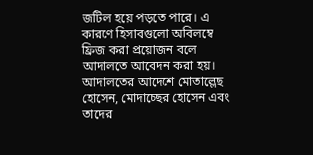জটিল হয়ে পড়তে পারে। এ কারণে হিসাবগুলো অবিলম্বে ফ্রিজ করা প্রয়োজন বলে আদালতে আবেদন করা হয়।
আদালতের আদেশে মোতাল্লেছ হোসেন, মোদাচ্ছের হোসেন এবং তাদের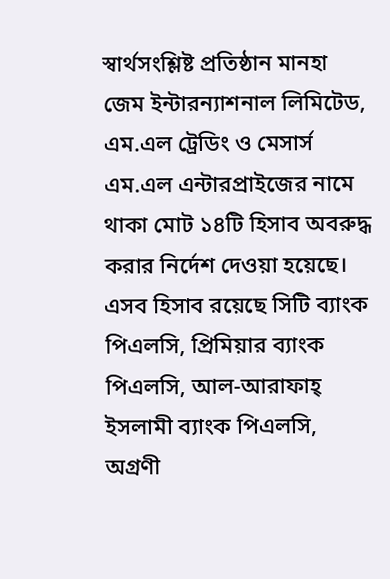স্বার্থসংশ্লিষ্ট প্রতিষ্ঠান মানহা জেম ইন্টারন্যাশনাল লিমিটেড, এম.এল ট্রেডিং ও মেসার্স এম.এল এন্টারপ্রাইজের নামে থাকা মোট ১৪টি হিসাব অবরুদ্ধ করার নির্দেশ দেওয়া হয়েছে।
এসব হিসাব রয়েছে সিটি ব্যাংক পিএলসি, প্রিমিয়ার ব্যাংক পিএলসি, আল-আরাফাহ্ ইসলামী ব্যাংক পিএলসি, অগ্রণী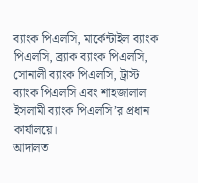ব্যাংক পিএলসি, মার্কেন্টাইল ব্যাংক পিএলসি, ব্র্যাক ব্যাংক পিএলসি, সোনালী ব্যাংক পিএলসি, ট্রাস্ট ব্যাংক পিএলসি এবং শাহজালাল ইসলামী ব্যাংক পিএলসি’র প্রধান কার্যালয়ে।
আদালত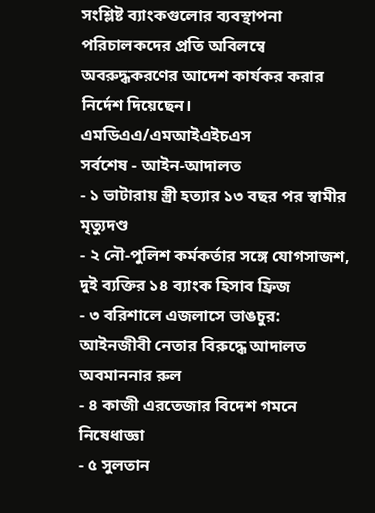সংশ্লিষ্ট ব্যাংকগুলোর ব্যবস্থাপনা পরিচালকদের প্রতি অবিলম্বে অবরুদ্ধকরণের আদেশ কার্যকর করার নির্দেশ দিয়েছেন।
এমডিএএ/এমআইএইচএস
সর্বশেষ - আইন-আদালত
- ১ ভাটারায় স্ত্রী হত্যার ১৩ বছর পর স্বামীর মৃত্যুদণ্ড
- ২ নৌ-পুলিশ কর্মকর্তার সঙ্গে যোগসাজশ, দুই ব্যক্তির ১৪ ব্যাংক হিসাব ফ্রিজ
- ৩ বরিশালে এজলাসে ভাঙচুর: আইনজীবী নেতার বিরুদ্ধে আদালত অবমাননার রুল
- ৪ কাজী এরতেজার বিদেশ গমনে নিষেধাজ্ঞা
- ৫ সুলতান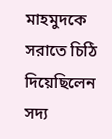মাহমুদকে সরাতে চিঠি দিয়েছিলেন সদ্য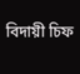বিদায়ী চিফ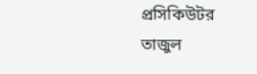প্রসিকিউটর তাজুল